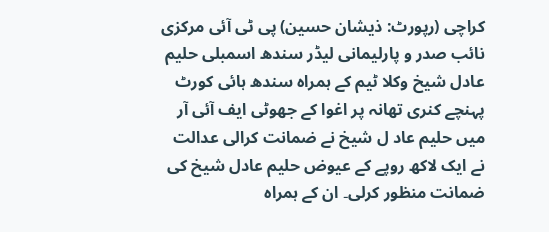کراچی (رپورٹ: ذیشان حسین) پی ٹی آئی مرکزی نائب صدر و پارلیمانی لیڈر سندھ اسمبلی حلیم عادل شیخ وکلا ٹیم کے ہمراہ سندھ ہائی کورٹ پہنچے کنری تھانہ پر اغوا کے جھوٹی ایف آئی آر میں حلیم عاد ل شیخ نے ضمانت کرالی عدالت نے ایک لاکھ روپے کے عیوض حلیم عادل شیخ کی ضمانت منظور کرلی۔ ان کے ہمراہ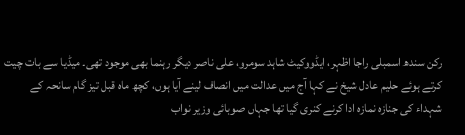رکن سندھ اسمبلی راجا اظہر، ایڈووکیٹ شاہد سومرو، علی ناصر دیگر رہنما بھی موجود تھی۔ میڈیا سے بات چیت کرتے ہوئے حلیم عادل شیخ نے کہا آج میں عدالت میں انصاف لینے آیا ہوں، کچھ ماہ قبل تیز گام سانحہ کے شہداء کی جنازہ نمازہ ادا کرنے کنری گیا تھا جہاں صوبائی وزیر نواب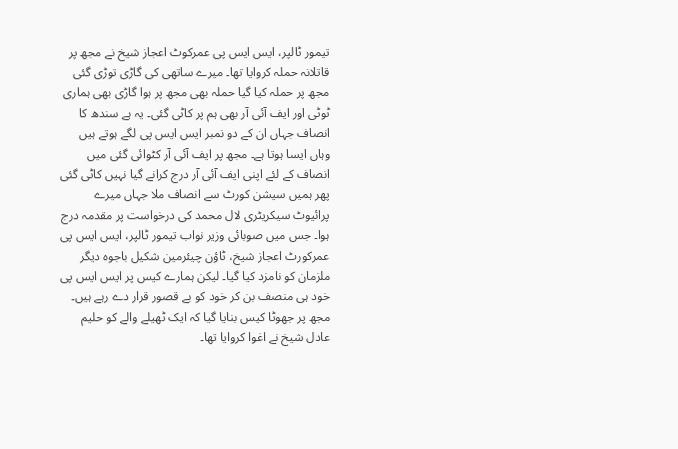تیمور ٹالپر، ایس ایس پی عمرکوٹ اعجاز شیخ نے مجھ پر قاتلانہ حملہ کروایا تھا۔ میرے ساتھی کی گاڑی توڑی گئی مجھ پر حملہ کیا گیا حملہ بھی مجھ پر ہوا گاڑی بھی ہماری ٹوٹی اور ایف آئی آر بھی ہم پر کاٹی گئی۔ یہ ہے سندھ کا انصاف جہاں ان کے دو نمبر ایس ایس پی لگے ہوتے ہیں وہاں ایسا ہوتا ہے۔ مجھ پر ایف آئی آر کٹوائی گئی میں انصاف کے لئے اپنی ایف آئی آر درج کرانے گیا نہیں کاٹی گئی پھر ہمیں سیشن کورٹ سے انصاف ملا جہاں میرے پرائیوٹ سیکریٹری لال محمد کی درخواست پر مقدمہ درج ہوا۔ جس میں صوبائی وزیر نواب تیمور ٹالپر، ایس ایس پی عمرکورٹ اعجاز شیخ، ٹاؤن چیئرمین شکیل باجوہ دیگر ملزمان کو نامزد کیا گیا۔ لیکن ہمارے کیس پر ایس ایس پی خود ہی منصف بن کر خود کو بے قصور قرار دے رہے ہیں۔ مجھ پر جھوٹا کیس بنایا گیا کہ ایک ٹھیلے والے کو حلیم عادل شیخ نے اغوا کروایا تھا۔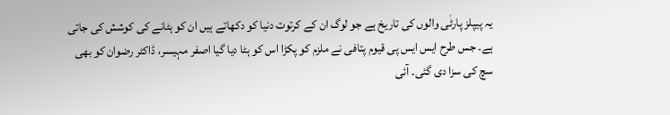یہ پیپلز پارٹٰی والوں کی تاریخ ہے جو لوگ ان کے کرتوت دنیا کو دکھاتے ہیں ان کو ہٹانے کی کوشش کی جاتی ہے۔ جس طرح ایس ایس پی قیوم پتافی نے ملزم کو پکڑا اس کو ہٹا دیا گیا اصفر مہیسر، ڈاکٹر رضوان کو بھی سچ کی سزا دی گئی۔ آئی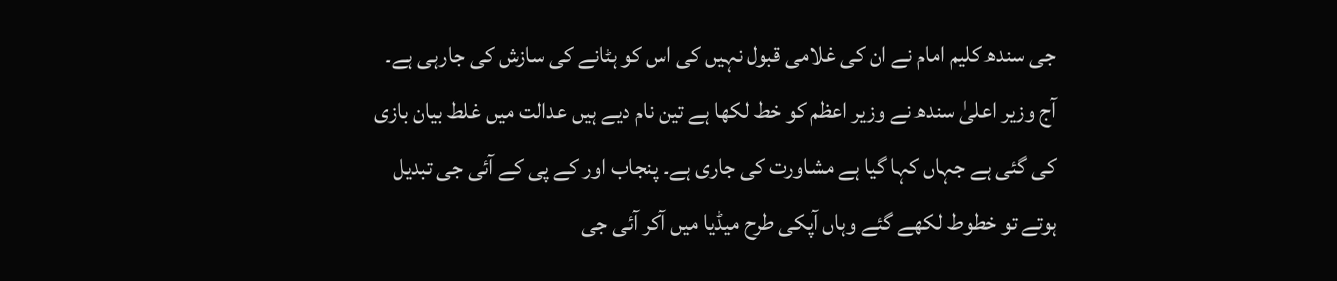جی سندھ کلیم امام نے ان کی غلامی قبول نہیں کی اس کو ہٹانے کی سازش کی جارہی ہے۔ آج وزیر اعلیٰ سندھ نے وزیر اعظم کو خط لکھا ہے تین نام دیے ہیں عدالت میں غلط بیان بازی کی گئی ہے جہاں کہا گیا ہے مشاورت کی جاری ہے۔ پنجاب اور کے پی کے آئی جی تبدیل ہوتے تو خطوط لکھے گئے وہاں آپکی طرح میڈیا میں آکر آئی جی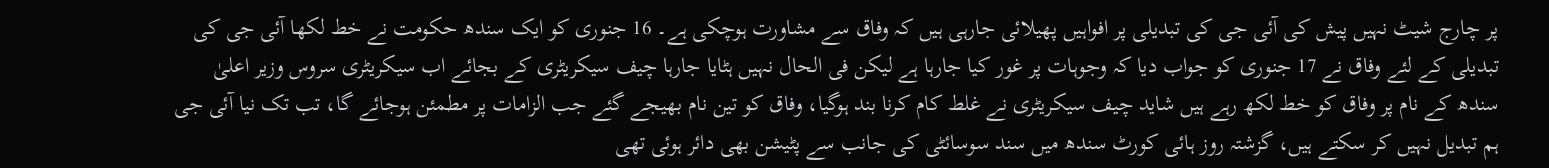پر چارج شیٹ نہیں پیش کی آئی جی کی تبدیلی پر افواہیں پھیلائی جارہی ہیں کہ وفاق سے مشاورت ہوچکی ہے۔ 16 جنوری کو ایک سندھ حکومت نے خط لکھا آئی جی کی تبدیلی کے لئے وفاق نے 17 جنوری کو جواب دیا کہ وجوہات پر غور کیا جارہا ہے لیکن فی الحال نہیں ہٹایا جارہا چیف سیکریٹری کے بجائے اب سیکریٹری سروس وزیر اعلیٰ سندھ کے نام پر وفاق کو خط لکھ رہے ہیں شاید چیف سیکریٹری نے غلط کام کرنا بند ہوگیا، وفاق کو تین نام بھیجے گئے جب الزامات پر مطمئن ہوجائے گا، تب تک نیا آئی جی ہم تبدیل نہیں کر سکتے ہیں، گزشتہ روز ہائی کورٹ سندھ میں سند سوسائٹی کی جانب سے پٹیشن بھی دائر ہوئی تھی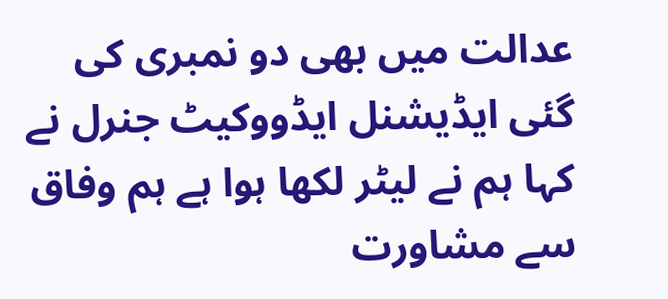عدالت میں بھی دو نمبری کی گئی ایڈیشنل ایڈووکیٹ جنرل نے کہا ہم نے لیٹر لکھا ہوا ہے ہم وفاق سے مشاورت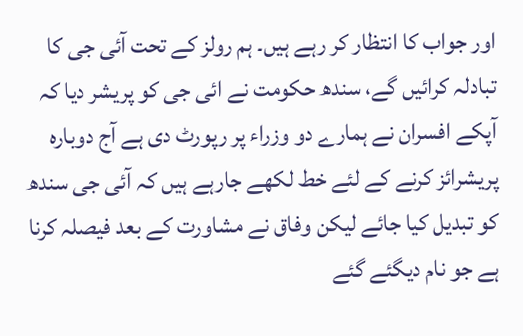اور جواب کا انتظار کر رہے ہیں۔ ہم رولز کے تحت آئی جی کا تبادلہ کرائیں گے، سندھ حکومت نے ائی جی کو پریشر دیا کہ آپکے افسران نے ہمارے دو وزراء پر رپورٹ دی ہے آج دوبارہ پریشرائز کرنے کے لئے خط لکھے جارہے ہیں کہ آئی جی سندھ کو تبدیل کیا جائے لیکن وفاق نے مشاورت کے بعد فیصلہ کرنا ہے جو نام دیگئے گئے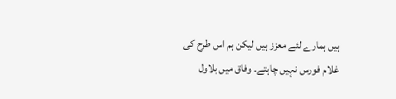ہیں ہمارے لئے معزز ہیں لیکن ہم اس طرح کی غلام فورس نہیں چاہتے۔ وفاق میں بلاول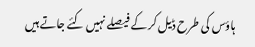ہاؤس کی طرح ڈیل کر کے فیصلے نہیں کئے جاتے ہیں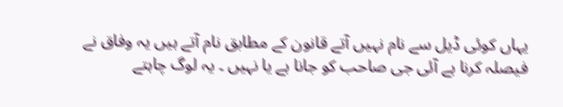یہاں کوئی ڈیل سے نام نہیں آتے قانون کے مطابق نام آتے ہیں یہ وفاق نے فیصلہ کرنا ہے آئی جی صاحب کو جانا ہے یا نہیں ۔ یہ لوگ چاہتے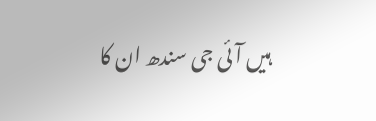ہیں آئی جی سندھ ان کا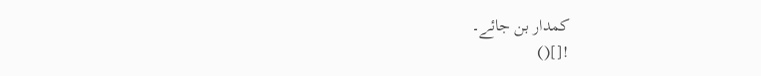کمدار بن جائے۔
![]()